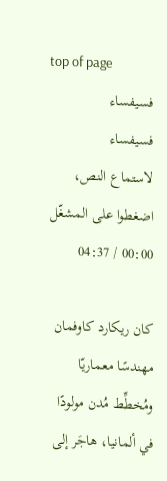top of page
فسيفساء
فسيفساء
لاستماع النص، اضغطوا على المشغّل
00:00 / 04:37

كان ريكارد كاوفمان مهندسًا معماريّا ومُخطِّط مُدن مولودًا في ألمانيا، هاجَر إلى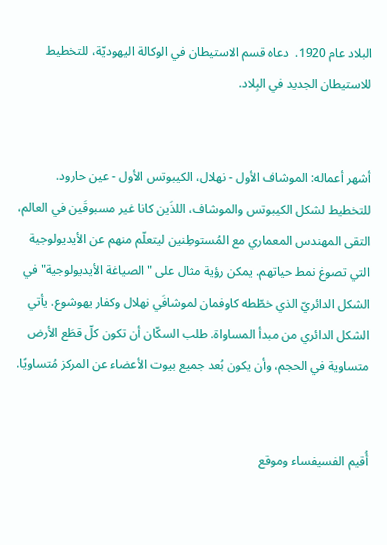البلاد عام 1920.  دعاه قسم الاستيطان في الوكالة اليهوديّة، للتخطيط للاستيطان الجديد في البِلاد.


أشهر أعماله: الموشاف الأول - نهلال، الكيبوتس الأول - عين حارود. للتخطيط لشكل الكيبوتس والموشاف، اللذَين كانا غير مسبوقَين في العالم، التقى المهندس المعماري مع المُستوطِنين ليتعلّم منهم عن الأيديولوجية التي تصوغ نمط حياتهم. يمكن رؤية مثال على "الصياغة الأيديولوجية" في الشكل الدائريّ الذي خطّطه كاوفمان لموشافَي نهلال وكفار يهوشوع. يأتي الشكل الدائري من مبدأ المساواة. طلب السكّان أن تكون كلّ قطَع الأرض متساوية في الحجم، وأن يكون بُعد جميع بيوت الأعضاء عن المركز مُتساويًا.


أُقيم الفسيفساء وموقع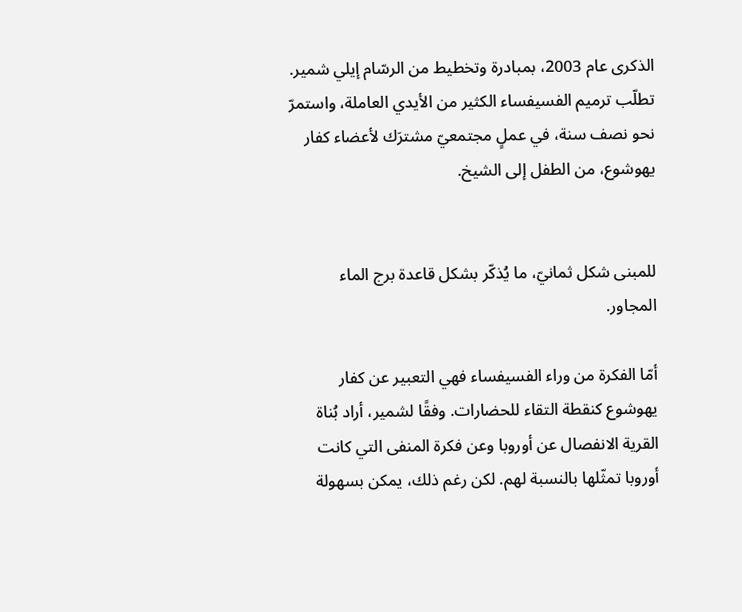الذكرى عام 2003، بمبادرة وتخطيط من الرسّام إيلي شمير. تطلّب ترميم الفسيفساء الكثير من الأيدي العاملة، واستمرّ نحو نصف سنة، في عملٍ مجتمعيّ مشترَك لأعضاء كفار يهوشوع، من الطفل إلى الشيخ.


للمبنى شكل ثمانيّ، ما يُذكّر بشكل قاعدة برج الماء المجاور.

أمّا الفكرة من وراء الفسيفساء فهي التعبير عن كفار يهوشوع كنقطة التقاء للحضارات. وفقًا لشمير، أراد بُناة القرية الانفصال عن أوروبا وعن فكرة المنفى التي كانت أوروبا تمثّلها بالنسبة لهم. لكن رغم ذلك، يمكن بسهولة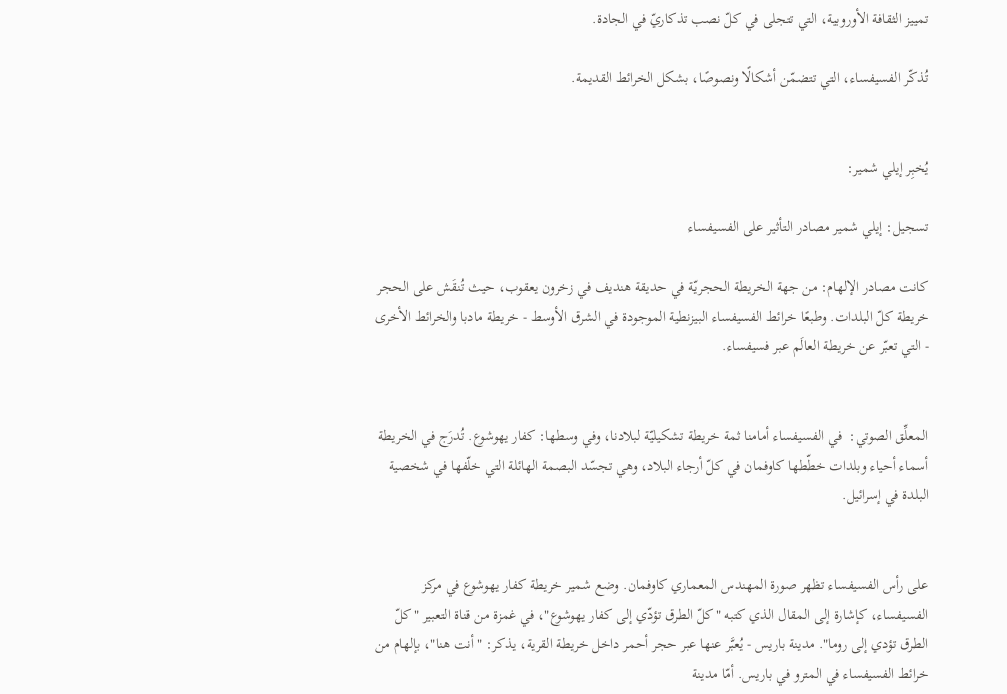تمييز الثقافة الأوروبية، التي تتجلى في كلّ نصب تذكاريّ في الجادة.

تُذكّر الفسيفساء، التي تتضمّن أشكالًا ونصوصًا، بشكل الخرائط القديمة.


يُخبِر إيلي شمير:

تسجيل: إيلي شمير مصادر التأثير على الفسيفساء

كانت مصادر الإلهام: من جهة الخريطة الحجريّة في حديقة هنديف في زخرون يعقوب، حيث تُنقَش على الحجر خريطة كلّ البلدات. وطبعًا خرائط الفسيفساء البيزنطية الموجودة في الشرق الأوسط - خريطة مادبا والخرائط الأخرى - التي تعبّر عن خريطة العالَم عبر فسيفساء.


المعلِّق الصوتي:  في الفسيفساء أمامنا ثمة خريطة تشكيليّة لبلادنا، وفي وسطها: كفار يهوشوع. تُدرَج في الخريطة أسماء أحياء وبلدات خطّطها كاوفمان في كلّ أرجاء البلاد، وهي تجسّد البصمة الهائلة التي خلّفها في شخصية البلدة في إسرائيل.


على رأس الفسيفساء تظهر صورة المهندس المعماري كاوفمان. وضع شمير خريطة كفار يهوشوع في مركز الفسيفساء، كإشارة إلى المقال الذي كتبه "كلّ الطرق تؤدّي إلى كفار يهوشوع"، في غمزة من قناة التعبير "كلّ الطرق تؤدي إلى روما". مدينة باريس - يُعبَّر عنها عبر حجر أحمر داخل خريطة القرية، يذكر: "أنت هنا"، بإلهام من خرائط الفسيفساء في المترو في باريس. أمّا مدينة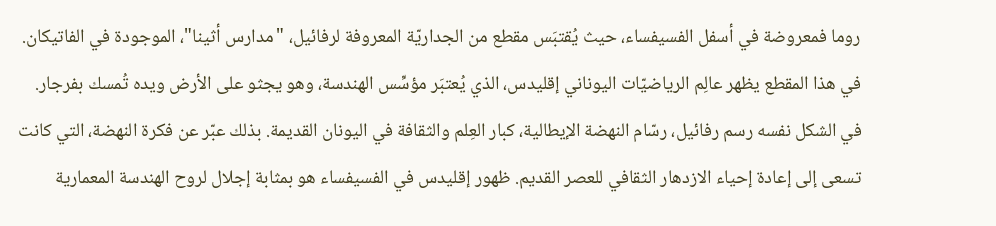روما فمعروضة في أسفل الفسيفساء، حيث يُقتبَس مقطع من الجداريّة المعروفة لرفائيل، "مدارس أثينا"، الموجودة في الفاتيكان. في هذا المقطع يظهر عالِم الرياضيّات اليوناني إقليدس، الذي يُعتبَر مؤسِّس الهندسة، وهو يجثو على الأرض ويده تُمسك بفرجار. في الشكل نفسه رسم رفائيل، رسّام النهضة الإيطالية، كبار العِلم والثقافة في اليونان القديمة. بذلك عبّر عن فكرة النهضة، التي كانت تسعى إلى إعادة إحياء الازدهار الثقافي للعصر القديم. ظهور إقليدس في الفسيفساء هو بمثابة إجلال لروح الهندسة المعمارية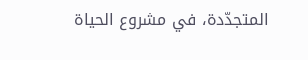المتجدّدة، في مشروع الحياة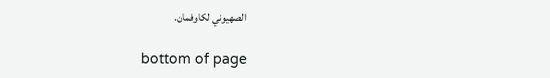الصهيوني لكاوفمان.

bottom of page